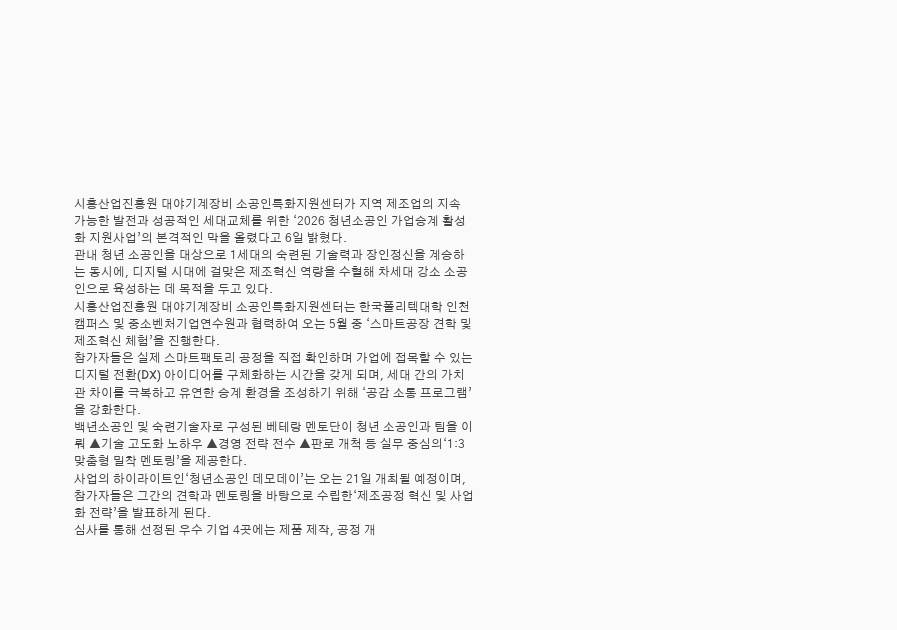시흥산업진흥원 대야기계장비 소공인특화지원센터가 지역 제조업의 지속 가능한 발전과 성공적인 세대교체를 위한 ‘2026 청년소공인 가업승계 활성화 지원사업’의 본격적인 막을 올렸다고 6일 밝혔다.
관내 청년 소공인을 대상으로 1세대의 숙련된 기술력과 장인정신을 계승하는 동시에, 디지털 시대에 걸맞은 제조혁신 역량을 수혈해 차세대 강소 소공인으로 육성하는 데 목적을 두고 있다.
시흥산업진흥원 대야기계장비 소공인특화지원센터는 한국폴리텍대학 인천캠퍼스 및 중소벤처기업연수원과 협력하여 오는 5월 중 ‘스마트공장 견학 및 제조혁신 체험’을 진행한다.
참가자들은 실제 스마트팩토리 공정을 직접 확인하며 가업에 접목할 수 있는 디지털 전환(DX) 아이디어를 구체화하는 시간을 갖게 되며, 세대 간의 가치관 차이를 극복하고 유연한 승계 환경을 조성하기 위해 ‘공감 소통 프로그램’을 강화한다.
백년소공인 및 숙련기술자로 구성된 베테랑 멘토단이 청년 소공인과 팀을 이뤄 ▲기술 고도화 노하우 ▲경영 전략 전수 ▲판로 개척 등 실무 중심의‘1:3 맞춤형 밀착 멘토링’을 제공한다.
사업의 하이라이트인‘청년소공인 데모데이’는 오는 21일 개최될 예정이며, 참가자들은 그간의 견학과 멘토링을 바탕으로 수립한‘제조공정 혁신 및 사업화 전략’을 발표하게 된다.
심사를 통해 선정된 우수 기업 4곳에는 제품 제작, 공정 개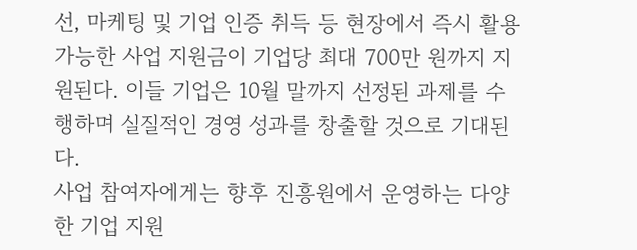선, 마케팅 및 기업 인증 취득 등 현장에서 즉시 활용 가능한 사업 지원금이 기업당 최대 700만 원까지 지원된다. 이들 기업은 10월 말까지 선정된 과제를 수행하며 실질적인 경영 성과를 창출할 것으로 기대된다.
사업 참여자에게는 향후 진흥원에서 운영하는 다양한 기업 지원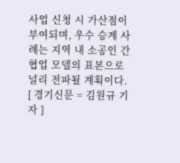사업 신청 시 가산점이 부여되며, 우수 승계 사례는 지역 내 소공인 간 협업 모델의 표본으로 널리 전파될 계획이다.
[ 경기신문 = 김원규 기자 ]